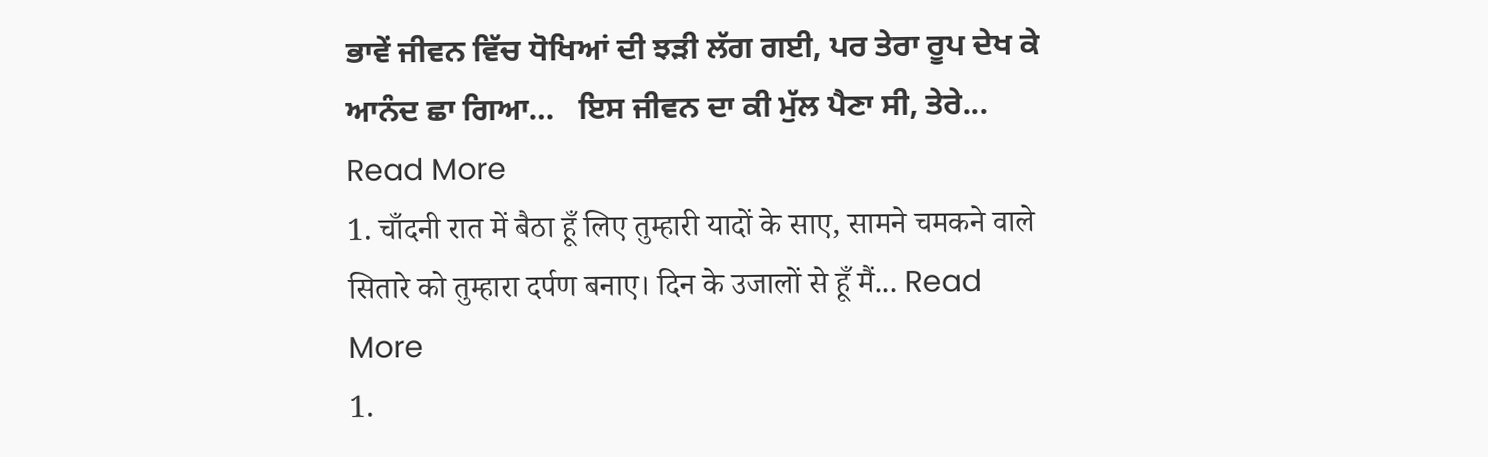ਭਾਵੇਂ ਜੀਵਨ ਵਿੱਚ ਧੋਖਿਆਂ ਦੀ ਝੜੀ ਲੱਗ ਗਈ, ਪਰ ਤੇਰਾ ਰੂਪ ਦੇਖ ਕੇ ਆਨੰਦ ਛਾ ਗਿਆ…   ਇਸ ਜੀਵਨ ਦਾ ਕੀ ਮੁੱਲ ਪੈਣਾ ਸੀ, ਤੇਰੇ... Read More
1. चाँदनी रात में बैठा हूँ लिए तुम्हारी यादों के साए, सामने चमकने वाले सितारे को तुम्हारा दर्पण बनाए। दिन के उजालों से हूँ मैं... Read More
1.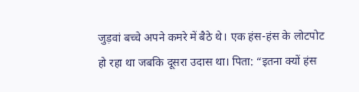जुड़वां बच्चे अपने कमरे में बैठे थे। एक हंस-हंस के लोटपोट हो रहा था जबकि दूसरा उदास था। पिता: “इतना क्यों हंस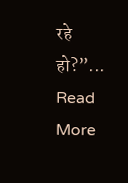रहे हो?”... Read More